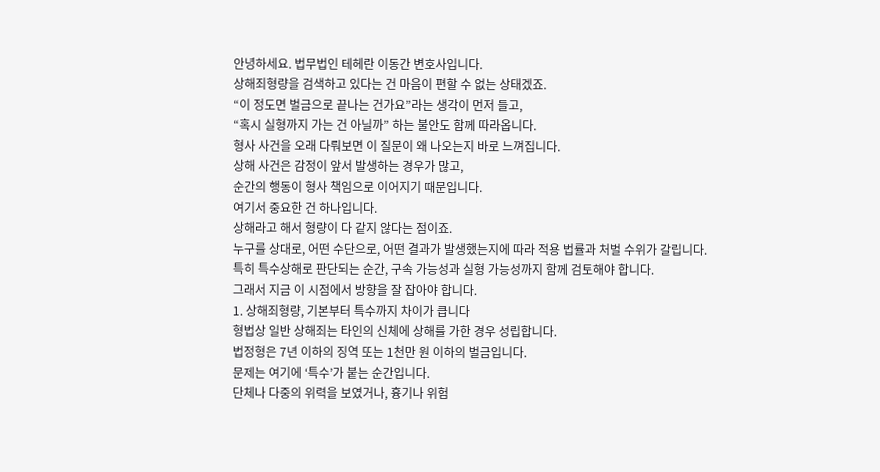안녕하세요. 법무법인 테헤란 이동간 변호사입니다.
상해죄형량을 검색하고 있다는 건 마음이 편할 수 없는 상태겠죠.
“이 정도면 벌금으로 끝나는 건가요”라는 생각이 먼저 들고,
“혹시 실형까지 가는 건 아닐까” 하는 불안도 함께 따라옵니다.
형사 사건을 오래 다뤄보면 이 질문이 왜 나오는지 바로 느껴집니다.
상해 사건은 감정이 앞서 발생하는 경우가 많고,
순간의 행동이 형사 책임으로 이어지기 때문입니다.
여기서 중요한 건 하나입니다.
상해라고 해서 형량이 다 같지 않다는 점이죠.
누구를 상대로, 어떤 수단으로, 어떤 결과가 발생했는지에 따라 적용 법률과 처벌 수위가 갈립니다.
특히 특수상해로 판단되는 순간, 구속 가능성과 실형 가능성까지 함께 검토해야 합니다.
그래서 지금 이 시점에서 방향을 잘 잡아야 합니다.
1. 상해죄형량, 기본부터 특수까지 차이가 큽니다
형법상 일반 상해죄는 타인의 신체에 상해를 가한 경우 성립합니다.
법정형은 7년 이하의 징역 또는 1천만 원 이하의 벌금입니다.
문제는 여기에 ‘특수’가 붙는 순간입니다.
단체나 다중의 위력을 보였거나, 흉기나 위험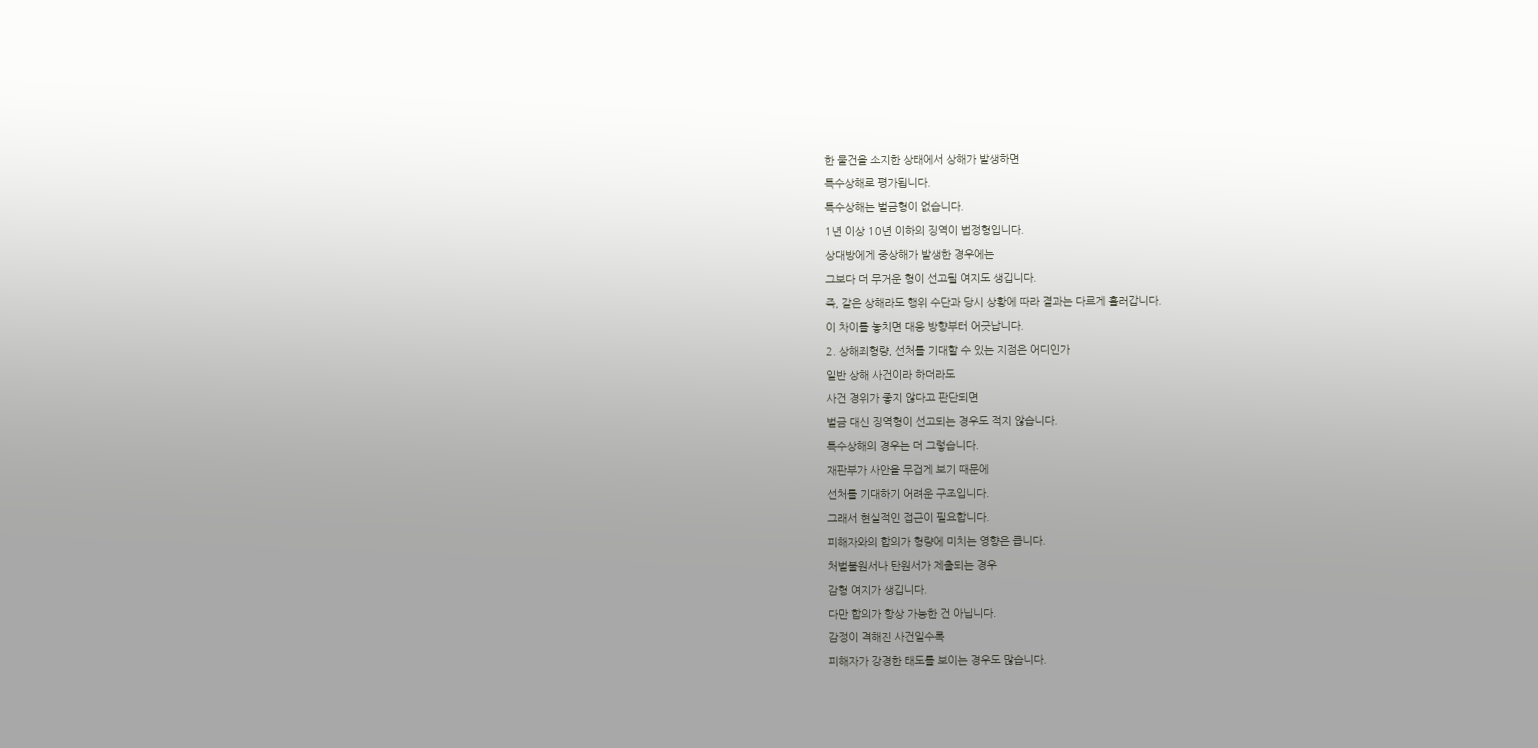한 물건을 소지한 상태에서 상해가 발생하면
특수상해로 평가됩니다.
특수상해는 벌금형이 없습니다.
1년 이상 10년 이하의 징역이 법정형입니다.
상대방에게 중상해가 발생한 경우에는
그보다 더 무거운 형이 선고될 여지도 생깁니다.
즉, 같은 상해라도 행위 수단과 당시 상황에 따라 결과는 다르게 흘러갑니다.
이 차이를 놓치면 대응 방향부터 어긋납니다.
2. 상해죄형량, 선처를 기대할 수 있는 지점은 어디인가
일반 상해 사건이라 하더라도
사건 경위가 좋지 않다고 판단되면
벌금 대신 징역형이 선고되는 경우도 적지 않습니다.
특수상해의 경우는 더 그렇습니다.
재판부가 사안을 무겁게 보기 때문에
선처를 기대하기 어려운 구조입니다.
그래서 현실적인 접근이 필요합니다.
피해자와의 합의가 형량에 미치는 영향은 큽니다.
처벌불원서나 탄원서가 제출되는 경우
감형 여지가 생깁니다.
다만 합의가 항상 가능한 건 아닙니다.
감정이 격해진 사건일수록
피해자가 강경한 태도를 보이는 경우도 많습니다.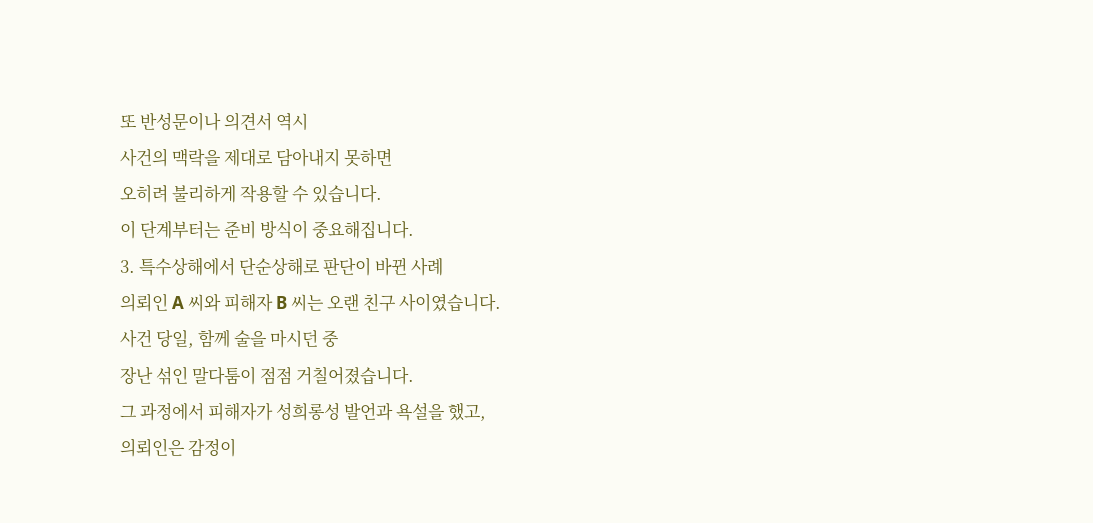또 반성문이나 의견서 역시
사건의 맥락을 제대로 담아내지 못하면
오히려 불리하게 작용할 수 있습니다.
이 단계부터는 준비 방식이 중요해집니다.
3. 특수상해에서 단순상해로 판단이 바뀐 사례
의뢰인 A 씨와 피해자 B 씨는 오랜 친구 사이였습니다.
사건 당일, 함께 술을 마시던 중
장난 섞인 말다툼이 점점 거칠어졌습니다.
그 과정에서 피해자가 성희롱성 발언과 욕설을 했고,
의뢰인은 감정이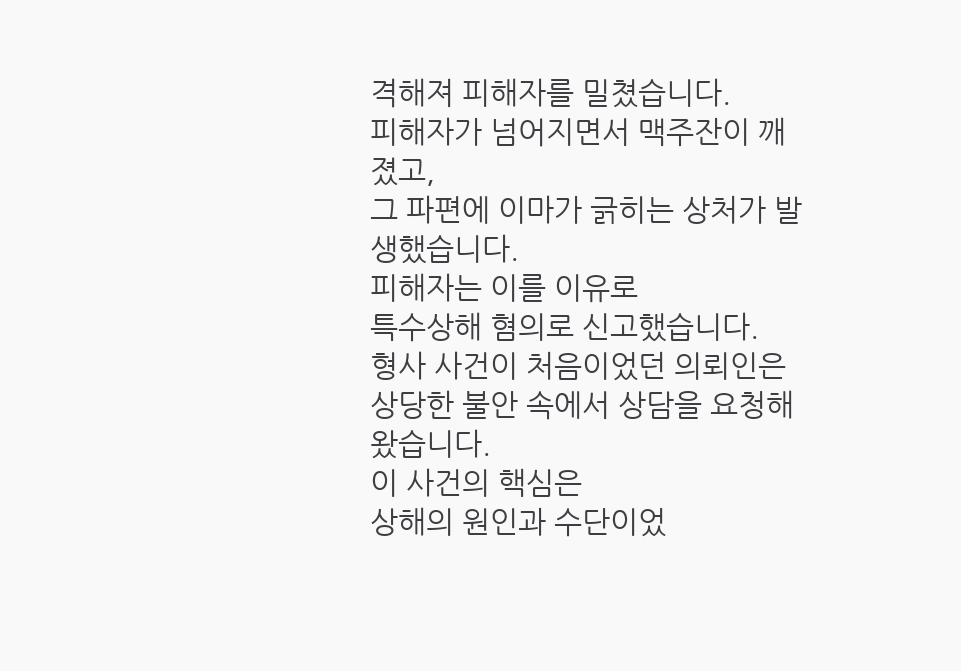격해져 피해자를 밀쳤습니다.
피해자가 넘어지면서 맥주잔이 깨졌고,
그 파편에 이마가 긁히는 상처가 발생했습니다.
피해자는 이를 이유로
특수상해 혐의로 신고했습니다.
형사 사건이 처음이었던 의뢰인은
상당한 불안 속에서 상담을 요청해 왔습니다.
이 사건의 핵심은
상해의 원인과 수단이었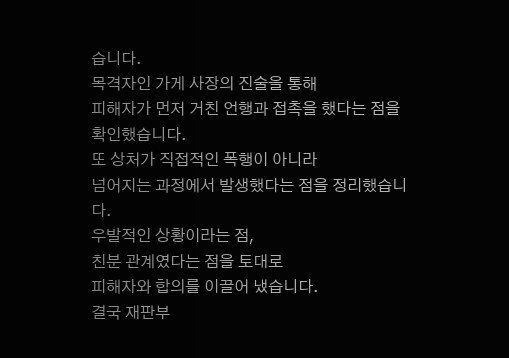습니다.
목격자인 가게 사장의 진술을 통해
피해자가 먼저 거친 언행과 접촉을 했다는 점을 확인했습니다.
또 상처가 직접적인 폭행이 아니라
넘어지는 과정에서 발생했다는 점을 정리했습니다.
우발적인 상황이라는 점,
친분 관계였다는 점을 토대로
피해자와 합의를 이끌어 냈습니다.
결국 재판부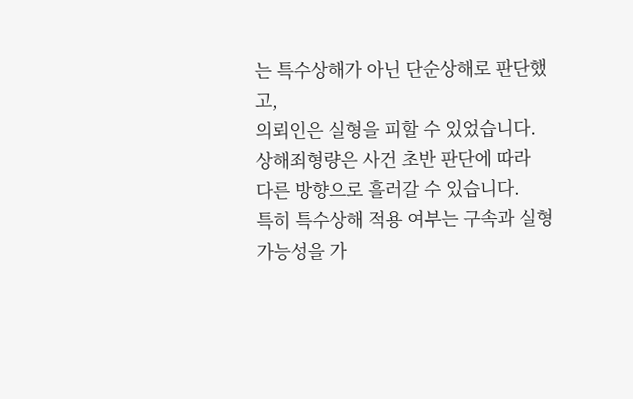는 특수상해가 아닌 단순상해로 판단했고,
의뢰인은 실형을 피할 수 있었습니다.
상해죄형량은 사건 초반 판단에 따라
다른 방향으로 흘러갈 수 있습니다.
특히 특수상해 적용 여부는 구속과 실형 가능성을 가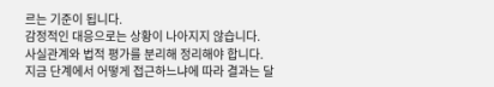르는 기준이 됩니다.
감정적인 대응으로는 상황이 나아지지 않습니다.
사실관계와 법적 평가를 분리해 정리해야 합니다.
지금 단계에서 어떻게 접근하느냐에 따라 결과는 달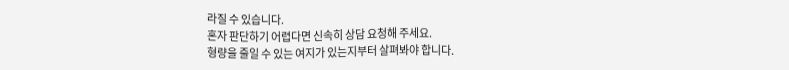라질 수 있습니다.
혼자 판단하기 어렵다면 신속히 상담 요청해 주세요.
형량을 줄일 수 있는 여지가 있는지부터 살펴봐야 합니다.